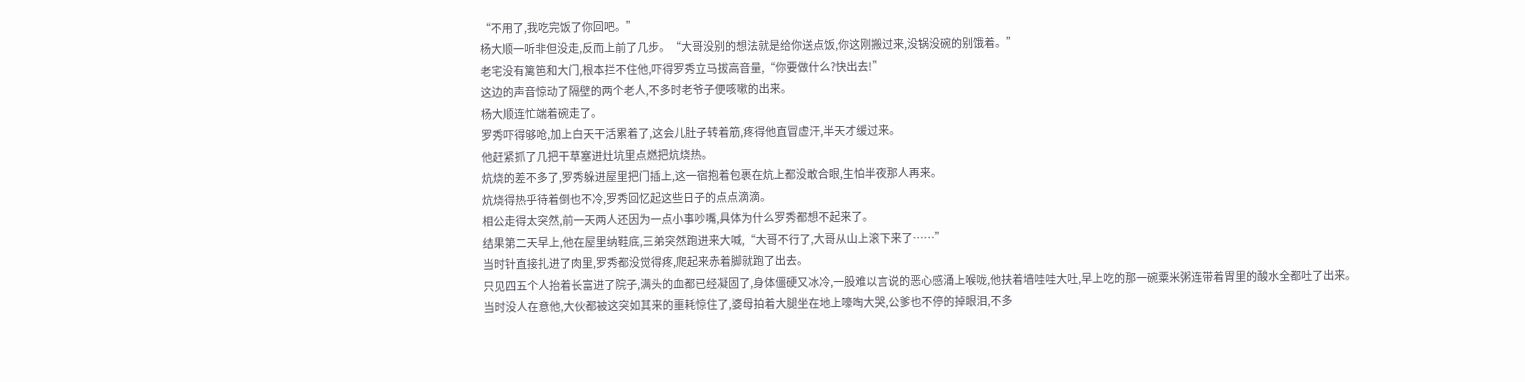“不用了,我吃完饭了你回吧。”
杨大顺一听非但没走,反而上前了几步。“大哥没别的想法就是给你送点饭,你这刚搬过来,没锅没碗的别饿着。”
老宅没有篱笆和大门,根本拦不住他,吓得罗秀立马拔高音量,“你要做什么?快出去!”
这边的声音惊动了隔壁的两个老人,不多时老爷子便咳嗽的出来。
杨大顺连忙端着碗走了。
罗秀吓得够呛,加上白天干活累着了,这会儿肚子转着筋,疼得他直冒虚汗,半天才缓过来。
他赶紧抓了几把干草塞进灶坑里点燃把炕烧热。
炕烧的差不多了,罗秀躲进屋里把门插上,这一宿抱着包裹在炕上都没敢合眼,生怕半夜那人再来。
炕烧得热乎待着倒也不冷,罗秀回忆起这些日子的点点滴滴。
相公走得太突然,前一天两人还因为一点小事吵嘴,具体为什么罗秀都想不起来了。
结果第二天早上,他在屋里纳鞋底,三弟突然跑进来大喊,“大哥不行了,大哥从山上滚下来了……”
当时针直接扎进了肉里,罗秀都没觉得疼,爬起来赤着脚就跑了出去。
只见四五个人抬着长富进了院子,满头的血都已经凝固了,身体僵硬又冰冷,一股难以言说的恶心感涌上喉咙,他扶着墙哇哇大吐,早上吃的那一碗粟米粥连带着胃里的酸水全都吐了出来。
当时没人在意他,大伙都被这突如其来的噩耗惊住了,婆母拍着大腿坐在地上嚎啕大哭,公爹也不停的掉眼泪,不多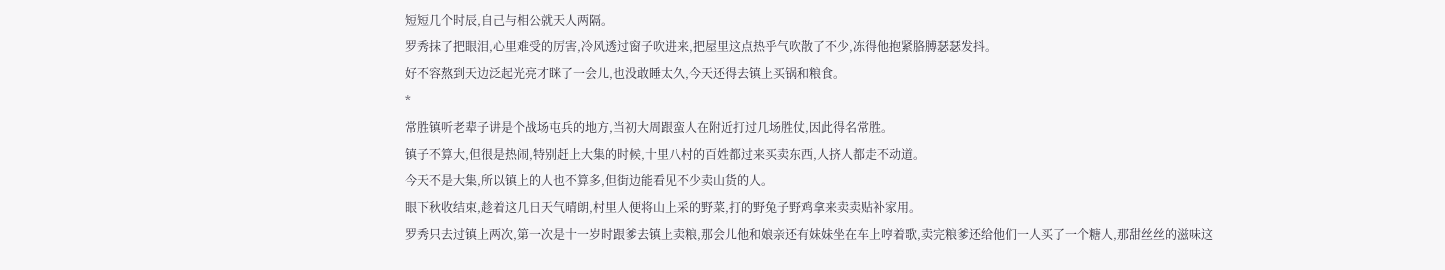短短几个时辰,自己与相公就天人两隔。
罗秀抹了把眼泪,心里难受的厉害,冷风透过窗子吹进来,把屋里这点热乎气吹散了不少,冻得他抱紧胳膊瑟瑟发抖。
好不容熬到天边泛起光亮才眯了一会儿,也没敢睡太久,今天还得去镇上买锅和粮食。
*
常胜镇听老辈子讲是个战场屯兵的地方,当初大周跟蛮人在附近打过几场胜仗,因此得名常胜。
镇子不算大,但很是热闹,特别赶上大集的时候,十里八村的百姓都过来买卖东西,人挤人都走不动道。
今天不是大集,所以镇上的人也不算多,但街边能看见不少卖山货的人。
眼下秋收结束,趁着这几日天气晴朗,村里人便将山上采的野菜,打的野兔子野鸡拿来卖卖贴补家用。
罗秀只去过镇上两次,第一次是十一岁时跟爹去镇上卖粮,那会儿他和娘亲还有妹妹坐在车上哼着歌,卖完粮爹还给他们一人买了一个糖人,那甜丝丝的滋味这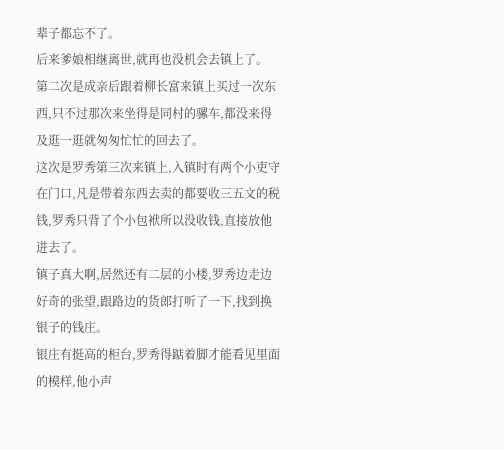辈子都忘不了。
后来爹娘相继离世,就再也没机会去镇上了。
第二次是成亲后跟着柳长富来镇上买过一次东西,只不过那次来坐得是同村的骡车,都没来得及逛一逛就匆匆忙忙的回去了。
这次是罗秀第三次来镇上,入镇时有两个小吏守在门口,凡是带着东西去卖的都要收三五文的税钱,罗秀只背了个小包袱所以没收钱,直接放他进去了。
镇子真大啊,居然还有二层的小楼,罗秀边走边好奇的张望,跟路边的货郎打听了一下,找到换银子的钱庄。
银庄有挺高的柜台,罗秀得踮着脚才能看见里面的模样,他小声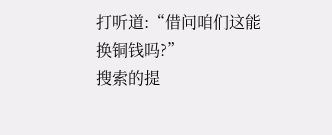打听道:“借问咱们这能换铜钱吗?”
搜索的提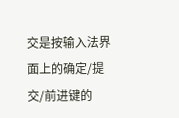交是按输入法界面上的确定/提交/前进键的